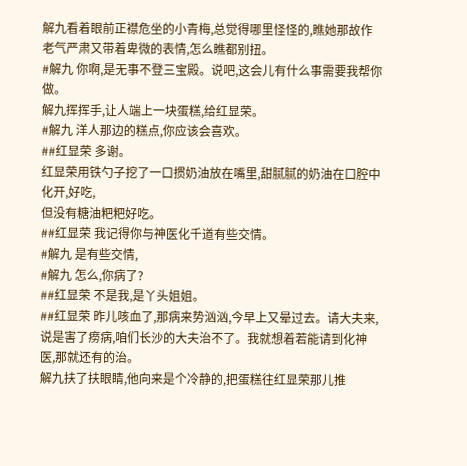解九看着眼前正襟危坐的小青梅,总觉得哪里怪怪的,瞧她那故作老气严肃又带着卑微的表情,怎么瞧都别扭。
#解九 你啊,是无事不登三宝殿。说吧,这会儿有什么事需要我帮你做。
解九挥挥手,让人端上一块蛋糕,给红显荣。
#解九 洋人那边的糕点,你应该会喜欢。
##红显荣 多谢。
红显荣用铁勺子挖了一口掼奶油放在嘴里,甜腻腻的奶油在口腔中化开,好吃,
但没有糖油粑粑好吃。
##红显荣 我记得你与神医化千道有些交情。
#解九 是有些交情,
#解九 怎么,你病了?
##红显荣 不是我,是丫头姐姐。
##红显荣 昨儿咳血了,那病来势汹汹,今早上又晕过去。请大夫来,说是害了痨病,咱们长沙的大夫治不了。我就想着若能请到化神医,那就还有的治。
解九扶了扶眼睛,他向来是个冷静的,把蛋糕往红显荣那儿推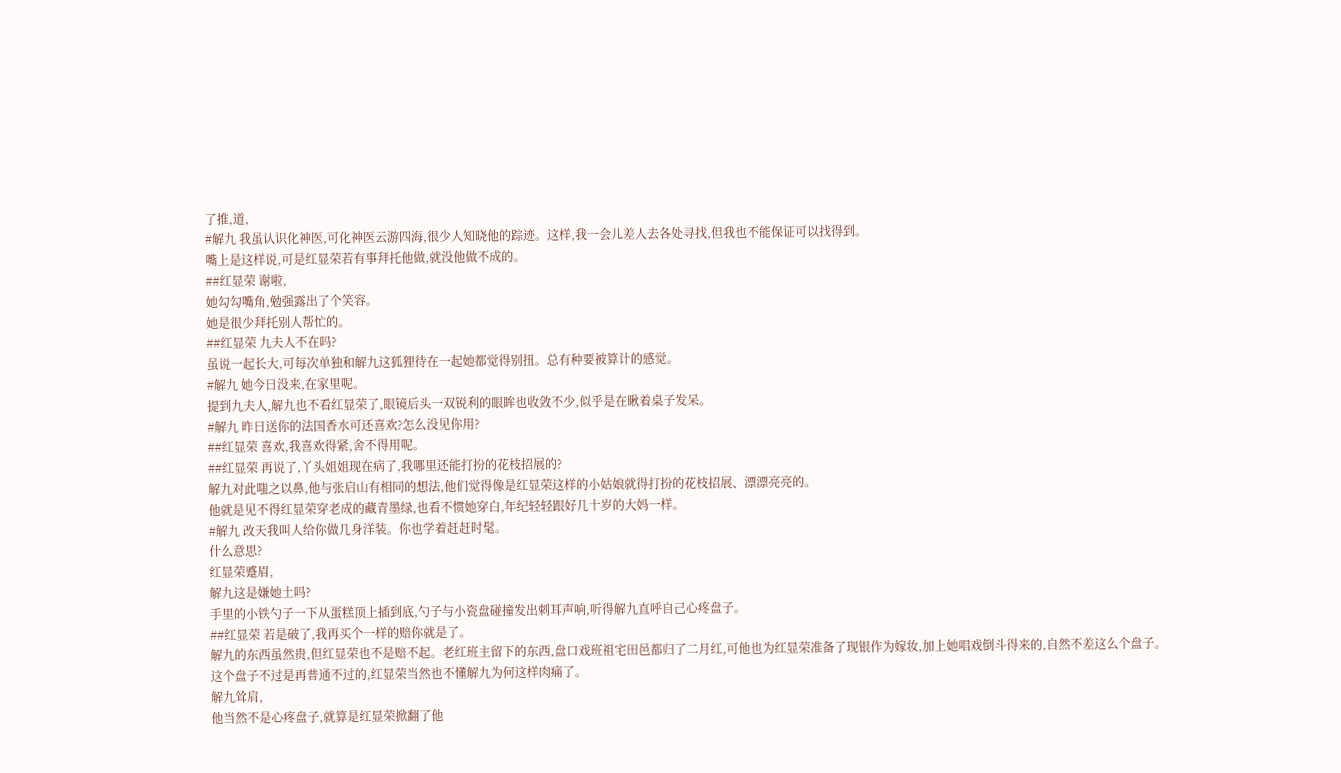了推,道,
#解九 我虽认识化神医,可化神医云游四海,很少人知晓他的踪迹。这样,我一会儿差人去各处寻找,但我也不能保证可以找得到。
嘴上是这样说,可是红显荣若有事拜托他做,就没他做不成的。
##红显荣 谢啦,
她勾勾嘴角,勉强露出了个笑容。
她是很少拜托别人帮忙的。
##红显荣 九夫人不在吗?
虽说一起长大,可每次单独和解九这狐狸待在一起她都觉得别扭。总有种要被算计的感觉。
#解九 她今日没来,在家里呢。
提到九夫人,解九也不看红显荣了,眼镜后头一双锐利的眼眸也收敛不少,似乎是在瞅着桌子发呆。
#解九 昨日送你的法国香水可还喜欢?怎么没见你用?
##红显荣 喜欢,我喜欢得紧,舍不得用呢。
##红显荣 再说了,丫头姐姐现在病了,我哪里还能打扮的花枝招展的?
解九对此嗤之以鼻,他与张启山有相同的想法,他们觉得像是红显荣这样的小姑娘就得打扮的花枝招展、漂漂亮亮的。
他就是见不得红显荣穿老成的藏青墨绿,也看不惯她穿白,年纪轻轻跟好几十岁的大妈一样。
#解九 改天我叫人给你做几身洋装。你也学着赶赶时髦。
什么意思?
红显荣蹙眉,
解九这是嫌她土吗?
手里的小铁勺子一下从蛋糕顶上插到底,勺子与小瓷盘碰撞发出刺耳声响,听得解九直呼自己心疼盘子。
##红显荣 若是破了,我再买个一样的赔你就是了。
解九的东西虽然贵,但红显荣也不是赔不起。老红班主留下的东西,盘口戏班祖宅田邑都归了二月红,可他也为红显荣准备了现银作为嫁妆,加上她唱戏倒斗得来的,自然不差这么个盘子。
这个盘子不过是再普通不过的,红显荣当然也不懂解九为何这样肉痛了。
解九耸肩,
他当然不是心疼盘子,就算是红显荣掀翻了他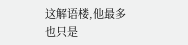这解语楼,他最多也只是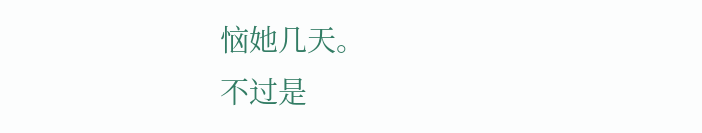恼她几天。
不过是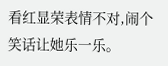看红显荣表情不对,闹个笑话让她乐一乐。